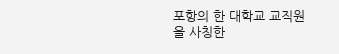포항의 한 대학교 교직원을 사칭한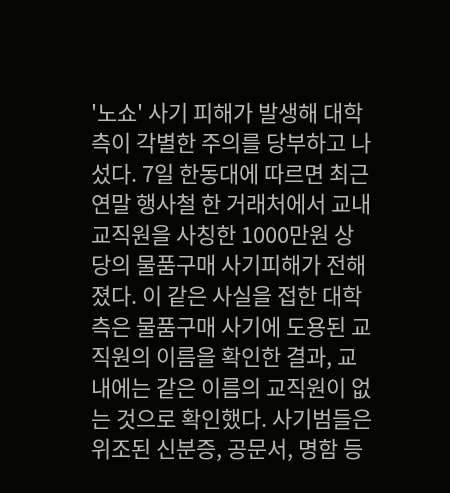'노쇼' 사기 피해가 발생해 대학 측이 각별한 주의를 당부하고 나섰다. 7일 한동대에 따르면 최근 연말 행사철 한 거래처에서 교내 교직원을 사칭한 1000만원 상당의 물품구매 사기피해가 전해졌다. 이 같은 사실을 접한 대학 측은 물품구매 사기에 도용된 교직원의 이름을 확인한 결과, 교내에는 같은 이름의 교직원이 없는 것으로 확인했다. 사기범들은 위조된 신분증, 공문서, 명함 등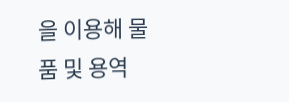을 이용해 물품 및 용역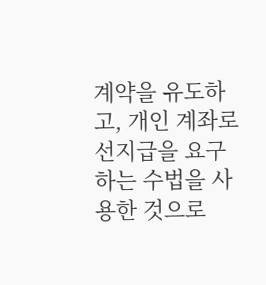계약을 유도하고, 개인 계좌로 선지급을 요구하는 수법을 사용한 것으로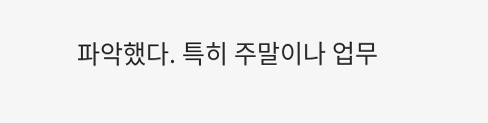파악했다. 특히 주말이나 업무